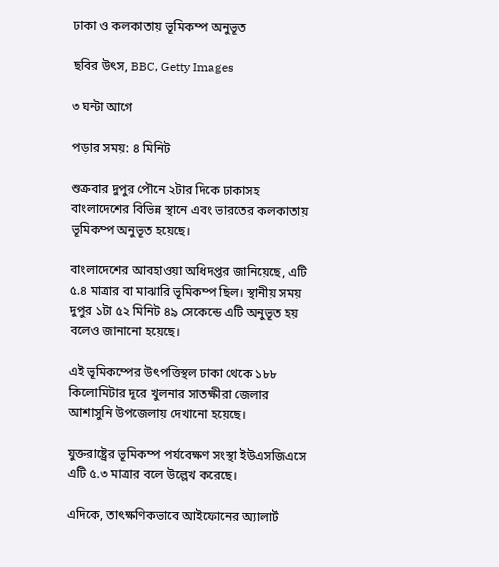ঢাকা ও কলকাতায় ভূমিকম্প অনুভূত

ছবির উৎস, BBC, Getty Images

৩ ঘন্টা আগে

পড়ার সময়: ৪ মিনিট

শুক্রবার দুপুর পৌনে ২টার দিকে ঢাকাসহ বাংলাদেশের বিভিন্ন স্থানে এবং ভারতের কলকাতায় ভূমিকম্প অনুভূত হয়েছে।

বাংলাদেশের আবহাওয়া অধিদপ্তর জানিয়েছে, এটি ৫.৪ মাত্রার বা মাঝারি ভূমিকম্প ছিল। স্থানীয় সময় দুপুর ১টা ৫২ মিনিট ৪৯ সেকেন্ডে এটি অনুভূত হয় বলেও জানানো হয়েছে।

এই ভূমিকম্পের উৎপত্তিস্থল ঢাকা থেকে ১৮৮ কিলোমিটার দূরে খুলনার সাতক্ষীরা জেলার আশাসুনি উপজেলায় দেখানো হয়েছে।

যুক্তরাষ্ট্রের ভূমিকম্প পর্যবেক্ষণ সংস্থা ইউএসজিএসে এটি ৫.৩ মাত্রার বলে উল্লেখ করেছে।

এদিকে, তাৎক্ষণিকভাবে আইফোনের অ্যালার্ট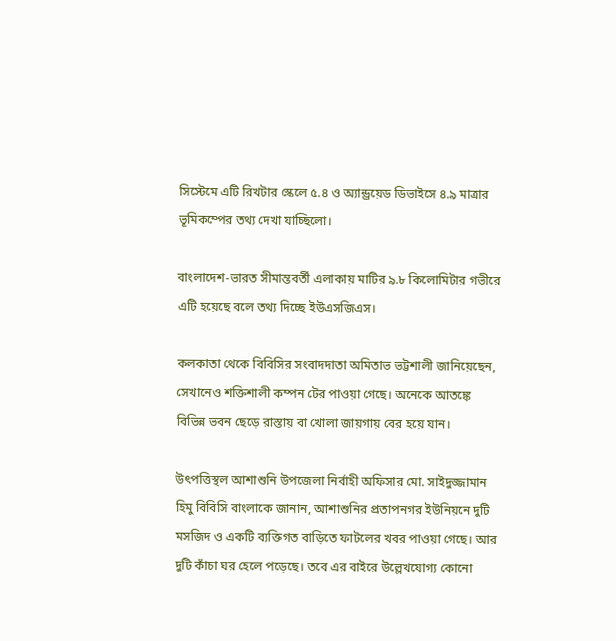সিস্টেমে এটি রিখটার স্কেলে ৫.৪ ও অ্যান্ড্রয়েড ডিভাইসে ৪.৯ মাত্রার ভূমিকম্পের তথ্য দেখা যাচ্ছিলো।

বাংলাদেশ-ভারত সীমান্তবর্তী এলাকায় মাটির ৯.৮ কিলোমিটার গভীরে এটি হয়েছে বলে তথ্য দিচ্ছে ইউএসজিএস।

কলকাতা থেকে বিবিসির সংবাদদাতা অমিতাভ ভট্টশালী জানিয়েছেন, সেখানেও শক্তিশালী কম্পন টের পাওয়া গেছে। অনেকে আতঙ্কে বিভিন্ন ভবন ছেড়ে রাস্তায় বা খোলা জায়গায় বের হয়ে যান।

উৎপত্তিস্থল আশাশুনি উপজেলা নির্বাহী অফিসার মো. সাইদুজ্জামান হিমু বিবিসি বাংলাকে জানান, আশাশুনির প্রতাপনগর ইউনিয়নে দুটি মসজিদ ও একটি ব্যক্তিগত বাড়িতে ফাটলের খবর পাওয়া গেছে। আর দুটি কাঁচা ঘর হেলে পড়েছে। তবে এর বাইরে উল্লেখযোগ্য কোনো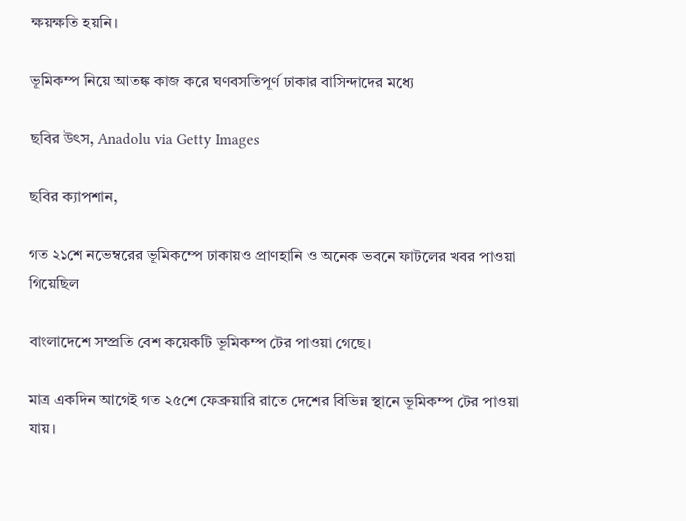ক্ষয়ক্ষতি হয়নি।

ভূমিকম্প নিয়ে আতঙ্ক কাজ করে ঘণবসতিপূর্ণ ঢাকার বাসিন্দাদের মধ্যে

ছবির উৎস, Anadolu via Getty Images

ছবির ক্যাপশান,

গত ২১শে নভেম্বরের ভূমিকম্পে ঢাকায়ও প্রাণহানি ও অনেক ভবনে ফাটলের খবর পাওয়া গিয়েছিল

বাংলাদেশে সম্প্রতি বেশ কয়েকটি ভূমিকম্প টের পাওয়া গেছে।

মাত্র একদিন আগেই গত ২৫শে ফেব্রুয়ারি রাতে দেশের বিভিন্ন স্থানে ভূমিকম্প টের পাওয়া যায়।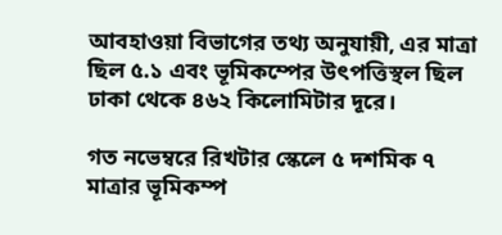আবহাওয়া বিভাগের তথ্য অনুযায়ী, এর মাত্রা ছিল ৫.১ এবং ভূমিকম্পের উৎপত্তিস্থল ছিল ঢাকা থেকে ৪৬২ কিলোমিটার দূরে।

গত নভেম্বরে রিখটার স্কেলে ৫ দশমিক ৭ মাত্রার ভূমিকম্প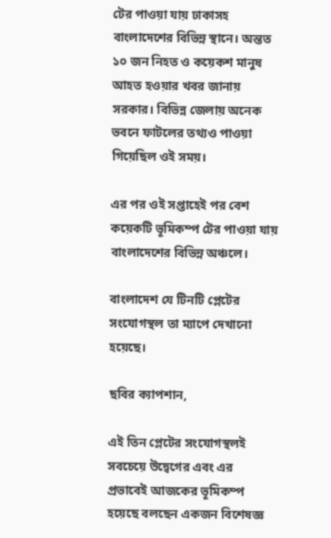টের পাওয়া যায় ঢাকাসহ বাংলাদেশের বিভিন্ন স্থানে। অন্তত ১০ জন নিহত ও কয়েকশ মানুষ আহত হওয়ার খবর জানায় সরকার। বিভিন্ন জেলায় অনেক ভবনে ফাটলের তথ্যও পাওয়া গিয়েছিল ওই সময়।

এর পর ওই সপ্তাহেই পর বেশ কয়েকটি ভূমিকম্প টের পাওয়া যায় বাংলাদেশের বিভিন্ন অঞ্চলে।

বাংলাদেশ যে টিনটি প্লেটের সংযোগস্থল তা ম্যাপে দেখানো হয়েছে।

ছবির ক্যাপশান,

এই তিন প্লেটের সংযোগস্থলই সবচেয়ে উদ্বেগের এবং এর প্রভাবেই আজকের ভূমিকম্প হয়েছে বলছেন একজন বিশেষজ্ঞ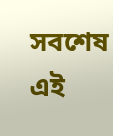সবশেষ এই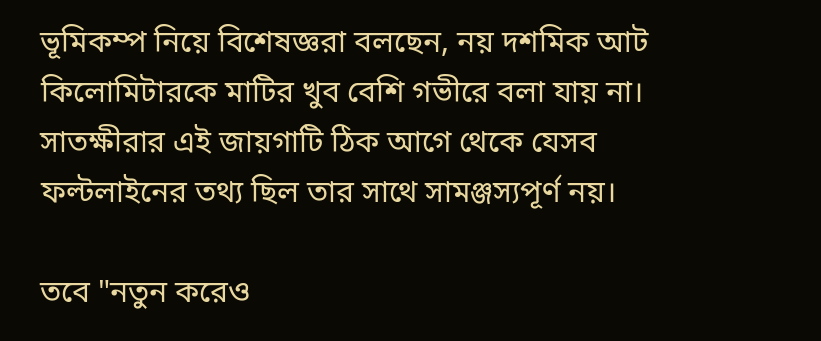ভূমিকম্প নিয়ে বিশেষজ্ঞরা বলছেন, নয় দশমিক আট কিলোমিটারকে মাটির খুব বেশি গভীরে বলা যায় না। সাতক্ষীরার এই জায়গাটি ঠিক আগে থেকে যেসব ফল্টলাইনের তথ্য ছিল তার সাথে সামঞ্জস্যপূর্ণ নয়।

তবে "নতুন করেও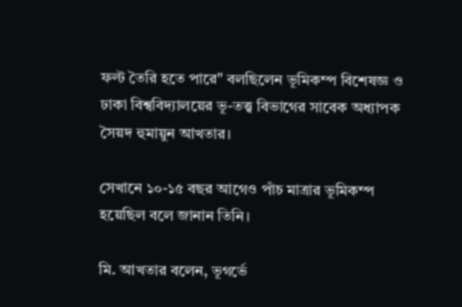ফল্ট তৈরি হতে পারে" বলছিলেন ভূমিকম্প বিশেষজ্ঞ ও ঢাকা বিশ্ববিদ্যালয়ের ভূ-তত্ত্ব বিভাগের সাবেক অধ্যাপক সৈয়দ হুমায়ুন আখতার।

সেখানে ১০-১৫ বছর আগেও পাঁচ মাত্রার ভূমিকম্প হয়েছিল বলে জানান তিনি।

মি. আখতার বলেন, ভূগর্ভে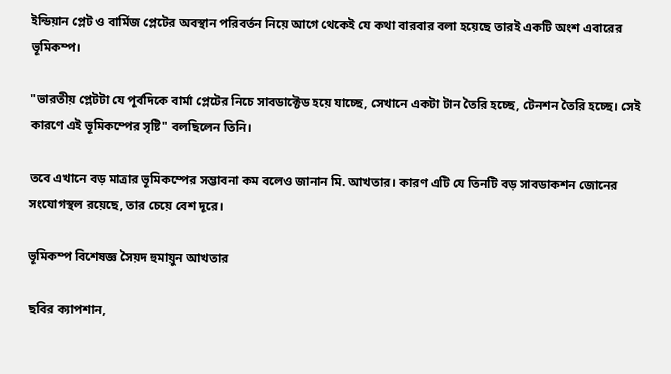ইন্ডিয়ান প্লেট ও বার্মিজ প্লেটের অবস্থান পরিবর্তন নিয়ে আগে থেকেই যে কথা বারবার বলা হয়েছে তারই একটি অংশ এবারের ভূমিকম্প।

"ভারতীয় প্লেটটা যে পূর্বদিকে বার্মা প্লেটের নিচে সাবডাক্টেড হয়ে যাচ্ছে, সেখানে একটা টান তৈরি হচ্ছে, টেনশন তৈরি হচ্ছে। সেই কারণে এই ভূমিকম্পের সৃষ্টি" বলছিলেন তিনি।

তবে এখানে বড় মাত্রার ভূমিকম্পের সম্ভাবনা কম বলেও জানান মি. আখতার। কারণ এটি যে তিনটি বড় সাবডাকশন জোনের সংযোগস্থল রয়েছে, তার চেয়ে বেশ দূরে।

ভূমিকম্প বিশেষজ্ঞ সৈয়দ হুমায়ুন আখতার

ছবির ক্যাপশান,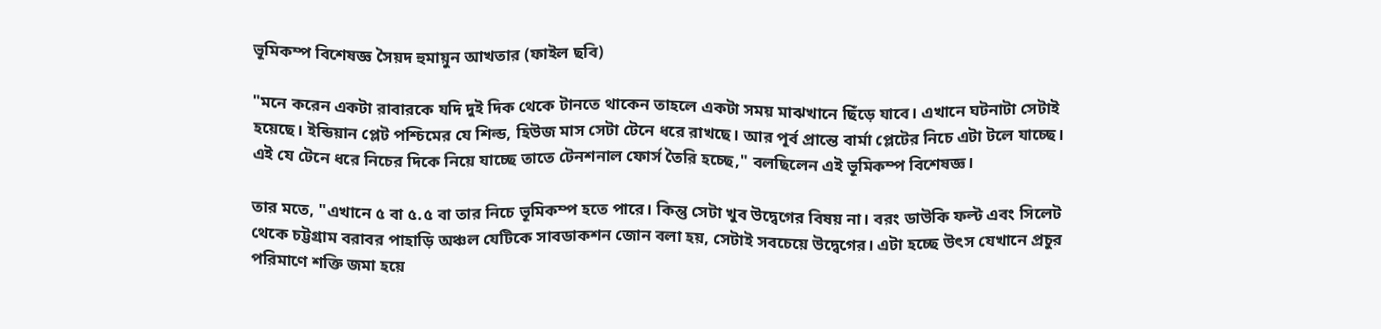ভূমিকম্প বিশেষজ্ঞ সৈয়দ হুমায়ুন আখতার (ফাইল ছবি)

"মনে করেন একটা রাবারকে যদি দুই দিক থেকে টানতে থাকেন তাহলে একটা সময় মাঝখানে ছিঁড়ে যাবে। এখানে ঘটনাটা সেটাই হয়েছে। ইন্ডিয়ান প্লেট পশ্চিমের যে শিল্ড, হিউজ মাস সেটা টেনে ধরে রাখছে। আর পূর্ব প্রান্তে বার্মা প্লেটের নিচে এটা টলে যাচ্ছে। এই যে টেনে ধরে নিচের দিকে নিয়ে যাচ্ছে তাতে টেনশনাল ফোর্স তৈরি হচ্ছে," বলছিলেন এই ভূমিকম্প বিশেষজ্ঞ।

তার মতে, "এখানে ৫ বা ৫.৫ বা তার নিচে ভূমিকম্প হতে পারে। কিন্তু সেটা খুব উদ্বেগের বিষয় না। বরং ডাউকি ফল্ট এবং সিলেট থেকে চট্টগ্রাম বরাবর পাহাড়ি অঞ্চল যেটিকে সাবডাকশন জোন বলা হয়, সেটাই সবচেয়ে উদ্বেগের। এটা হচ্ছে উৎস যেখানে প্রচুর পরিমাণে শক্তি জমা হয়ে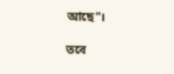আছে"।

তবে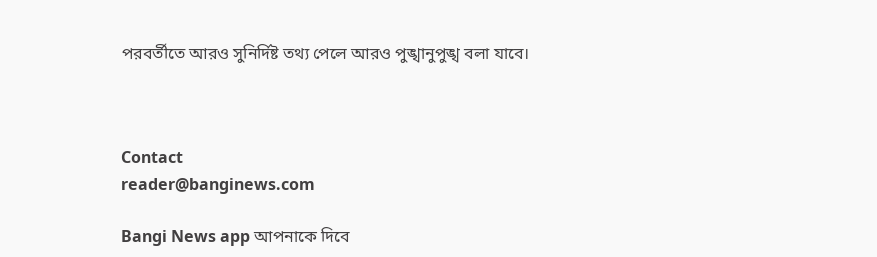পরবর্তীতে আরও সুনির্দিষ্ট তথ্য পেলে আরও পুঙ্খানুপুঙ্খ বলা যাবে।



Contact
reader@banginews.com

Bangi News app আপনাকে দিবে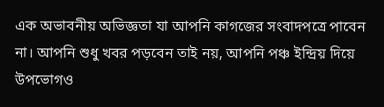এক অভাবনীয় অভিজ্ঞতা যা আপনি কাগজের সংবাদপত্রে পাবেন না। আপনি শুধু খবর পড়বেন তাই নয়, আপনি পঞ্চ ইন্দ্রিয় দিয়ে উপভোগও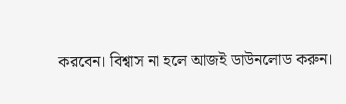করবেন। বিশ্বাস না হলে আজই ডাউনলোড করুন।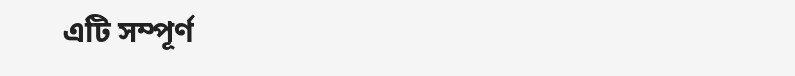এটি সম্পূর্ণ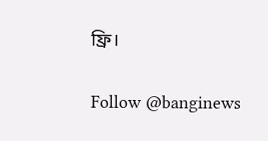ফ্রি।

Follow @banginews